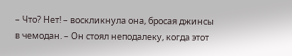– Что? Нет! – воскликнула она, бросая джинсы в чемодан. – Он стоял неподалеку, когда этот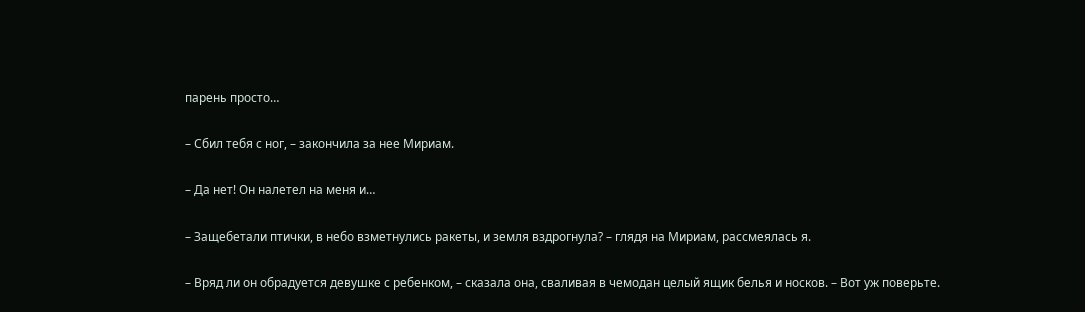парень просто…

– Сбил тебя с ног, – закончила за нее Мириам.

– Да нет! Он налетел на меня и…

– Защебетали птички, в небо взметнулись ракеты, и земля вздрогнула? – глядя на Мириам, рассмеялась я.

– Вряд ли он обрадуется девушке с ребенком, – сказала она, сваливая в чемодан целый ящик белья и носков. – Вот уж поверьте.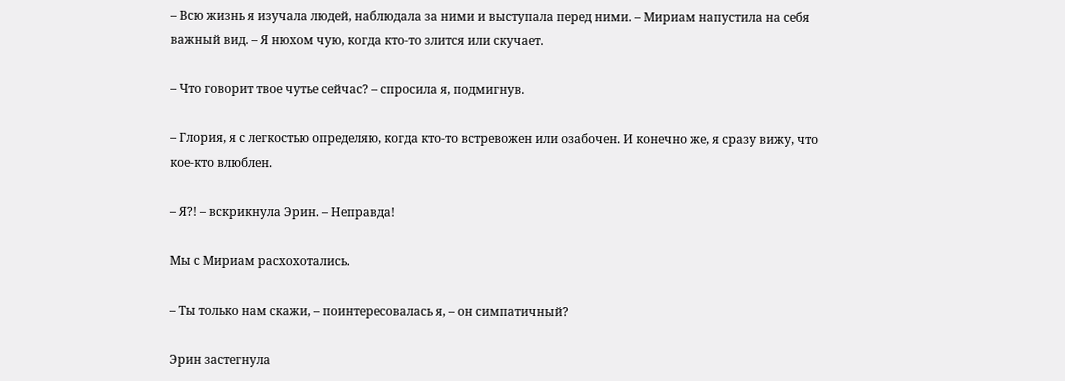– Всю жизнь я изучала людей, наблюдала за ними и выступала перед ними. – Мириам напустила на себя важный вид. – Я нюхом чую, когда кто-то злится или скучает.

– Что говорит твое чутье сейчас? – спросила я, подмигнув.

– Глория, я с легкостью определяю, когда кто-то встревожен или озабочен. И конечно же, я сразу вижу, что кое-кто влюблен.

– Я?! – вскрикнула Эрин. – Неправда!

Мы с Мириам расхохотались.

– Ты только нам скажи, – поинтересовалась я, – он симпатичный?

Эрин застегнула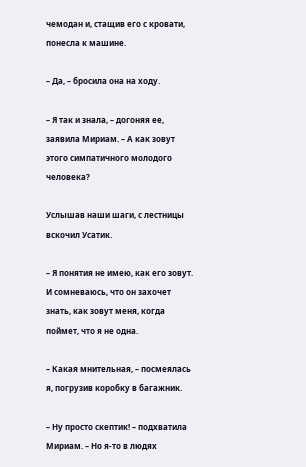чемодан и, стащив его с кровати, понесла к машине.

– Да, – бросила она на ходу.

– Я так и знала, – догоняя ее, заявила Мириам. – А как зовут этого симпатичного молодого человека?

Услышав наши шаги, с лестницы вскочил Усатик.

– Я понятия не имею, как его зовут. И сомневаюсь, что он захочет знать, как зовут меня, когда поймет, что я не одна.

– Какая мнительная, – посмеялась я, погрузив коробку в багажник.

– Ну просто скептик! – подхватила Мириам. – Но я-то в людях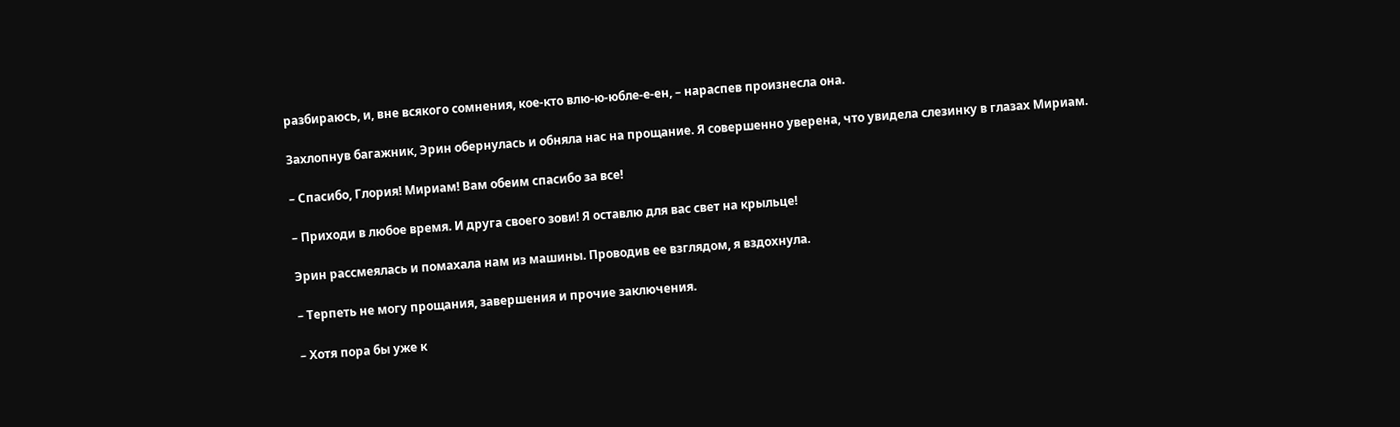разбираюсь, и, вне всякого сомнения, кое-кто влю-ю-юбле-е-ен, – нараспев произнесла она.

Захлопнув багажник, Эрин обернулась и обняла нас на прощание. Я совершенно уверена, что увидела слезинку в глазах Мириам.

– Спасибо, Глория! Мириам! Вам обеим спасибо за все!

– Приходи в любое время. И друга своего зови! Я оставлю для вас свет на крыльце!

Эрин рассмеялась и помахала нам из машины. Проводив ее взглядом, я вздохнула.

– Терпеть не могу прощания, завершения и прочие заключения.

– Хотя пора бы уже к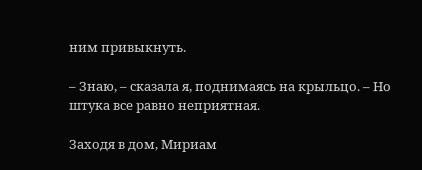ним привыкнуть.

– Знаю, – сказала я, поднимаясь на крыльцо. – Но штука все равно неприятная.

Заходя в дом, Мириам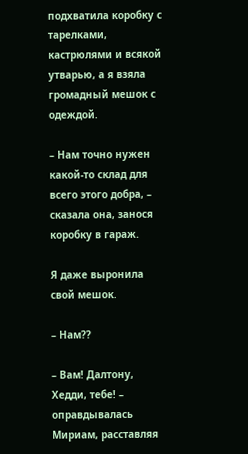подхватила коробку с тарелками, кастрюлями и всякой утварью, а я взяла громадный мешок с одеждой.

– Нам точно нужен какой-то склад для всего этого добра, – сказала она, занося коробку в гараж.

Я даже выронила свой мешок.

– Нам??

– Вам! Далтону, Хедди, тебе! – оправдывалась Мириам, расставляя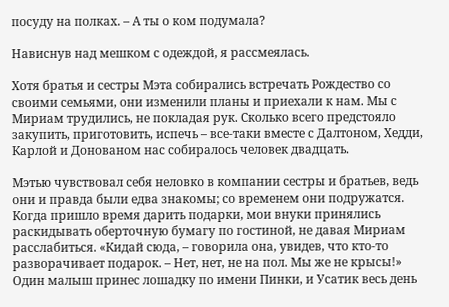посуду на полках. – А ты о ком подумала?

Нависнув над мешком с одеждой, я рассмеялась.

Хотя братья и сестры Мэта собирались встречать Рождество со своими семьями, они изменили планы и приехали к нам. Мы с Мириам трудились, не покладая рук. Сколько всего предстояло закупить, приготовить, испечь – все-таки вместе с Далтоном, Хедди, Карлой и Донованом нас собиралось человек двадцать.

Мэтью чувствовал себя неловко в компании сестры и братьев, ведь они и правда были едва знакомы; со временем они подружатся. Когда пришло время дарить подарки, мои внуки принялись раскидывать оберточную бумагу по гостиной, не давая Мириам расслабиться. «Кидай сюда, – говорила она, увидев, что кто-то разворачивает подарок. – Нет, нет, не на пол. Мы же не крысы!» Один малыш принес лошадку по имени Пинки, и Усатик весь день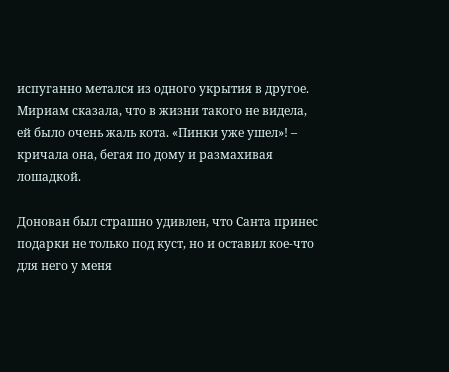испуганно метался из одного укрытия в другое. Мириам сказала, что в жизни такого не видела, ей было очень жаль кота. «Пинки уже ушел»! – кричала она, бегая по дому и размахивая лошадкой.

Донован был страшно удивлен, что Санта принес подарки не только под куст, но и оставил кое-что для него у меня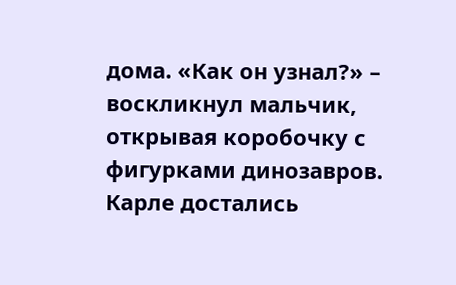дома. «Как он узнал?» – воскликнул мальчик, открывая коробочку с фигурками динозавров. Карле достались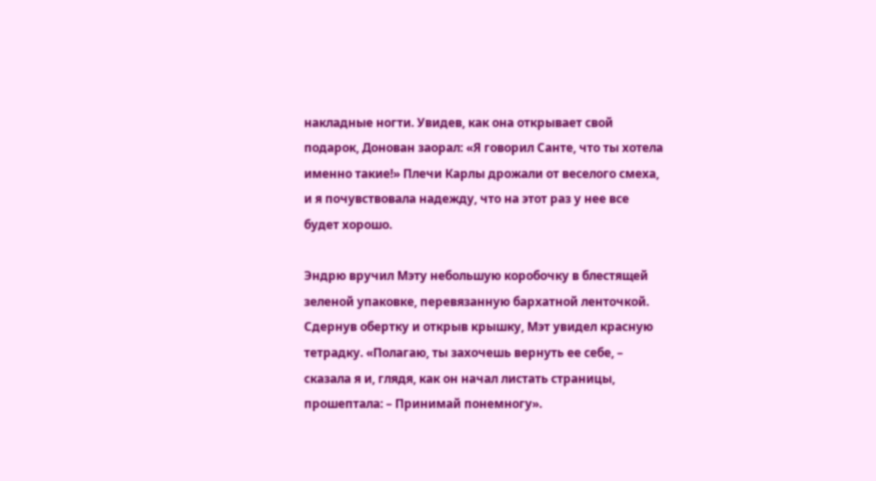накладные ногти. Увидев, как она открывает свой подарок, Донован заорал: «Я говорил Санте, что ты хотела именно такие!» Плечи Карлы дрожали от веселого смеха, и я почувствовала надежду, что на этот раз у нее все будет хорошо.

Эндрю вручил Мэту небольшую коробочку в блестящей зеленой упаковке, перевязанную бархатной ленточкой. Сдернув обертку и открыв крышку, Мэт увидел красную тетрадку. «Полагаю, ты захочешь вернуть ее себе, – сказала я и, глядя, как он начал листать страницы, прошептала: – Принимай понемногу».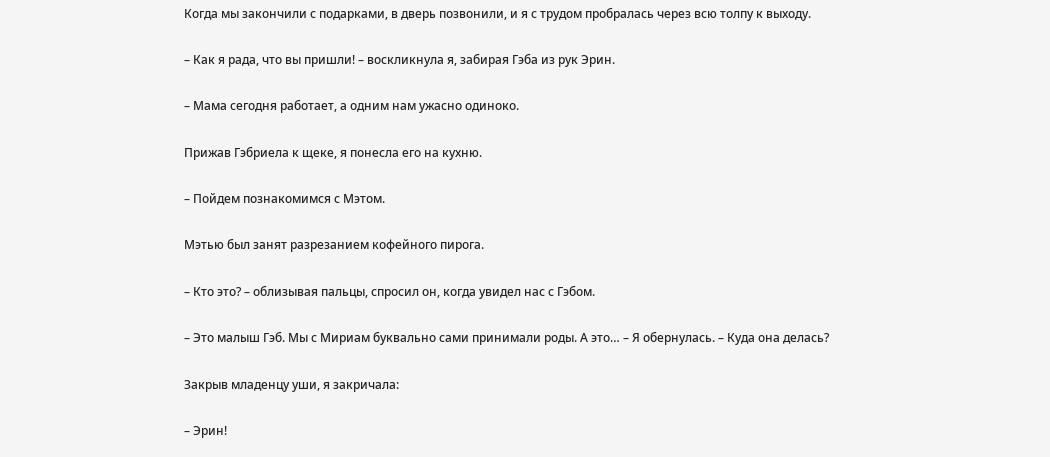Когда мы закончили с подарками, в дверь позвонили, и я с трудом пробралась через всю толпу к выходу.

– Как я рада, что вы пришли! – воскликнула я, забирая Гэба из рук Эрин.

– Мама сегодня работает, а одним нам ужасно одиноко.

Прижав Гэбриела к щеке, я понесла его на кухню.

– Пойдем познакомимся с Мэтом.

Мэтью был занят разрезанием кофейного пирога.

– Кто это? – облизывая пальцы, спросил он, когда увидел нас с Гэбом.

– Это малыш Гэб. Мы с Мириам буквально сами принимали роды. А это… – Я обернулась. – Куда она делась?

Закрыв младенцу уши, я закричала:

– Эрин!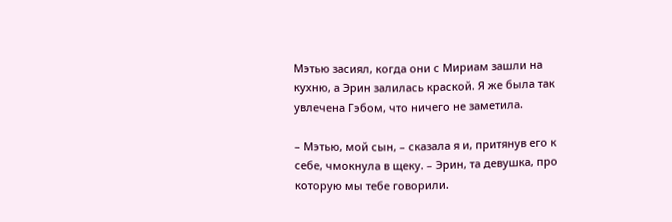Мэтью засиял, когда они с Мириам зашли на кухню, а Эрин залилась краской. Я же была так увлечена Гэбом, что ничего не заметила.

– Мэтью, мой сын, – сказала я и, притянув его к себе, чмокнула в щеку. – Эрин, та девушка, про которую мы тебе говорили.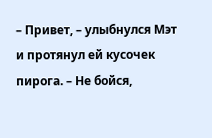– Привет, – улыбнулся Мэт и протянул ей кусочек пирога. – Не бойся,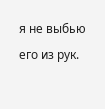я не выбью его из рук.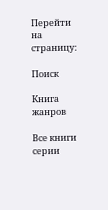Перейти на страницу:

Поиск

Книга жанров

Все книги серии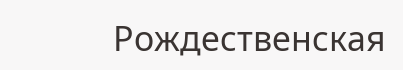Рождественская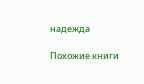надежда

Похожие книги